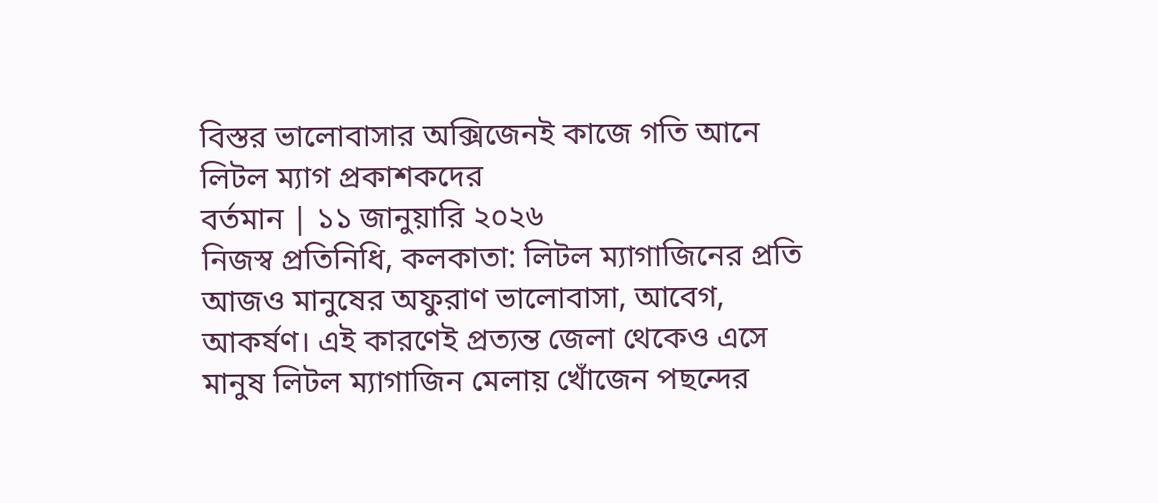বিস্তর ভালোবাসার অক্সিজেনই কাজে গতি আনে লিটল ম্যাগ প্রকাশকদের
বর্তমান | ১১ জানুয়ারি ২০২৬
নিজস্ব প্রতিনিধি, কলকাতা: লিটল ম্যাগাজিনের প্রতি আজও মানুষের অফুরাণ ভালোবাসা, আবেগ, আকর্ষণ। এই কারণেই প্রত্যন্ত জেলা থেকেও এসে মানুষ লিটল ম্যাগাজিন মেলায় খোঁজেন পছন্দের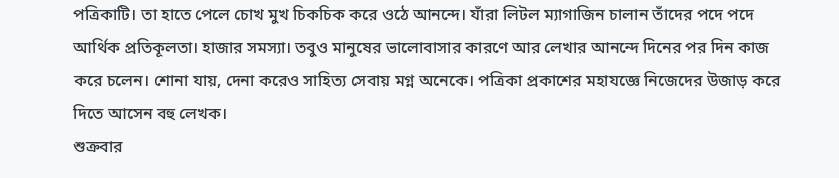পত্রিকাটি। তা হাতে পেলে চোখ মুখ চিকচিক করে ওঠে আনন্দে। যাঁরা লিটল ম্যাগাজিন চালান তাঁদের পদে পদে আর্থিক প্রতিকূলতা। হাজার সমস্যা। তবুও মানুষের ভালোবাসার কারণে আর লেখার আনন্দে দিনের পর দিন কাজ করে চলেন। শোনা যায়, দেনা করেও সাহিত্য সেবায় মগ্ন অনেকে। পত্রিকা প্রকাশের মহাযজ্ঞে নিজেদের উজাড় করে দিতে আসেন বহু লেখক।
শুক্রবার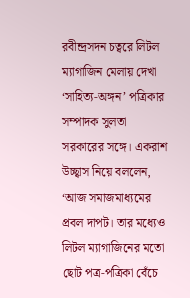রবীন্দ্রসদন চত্বরে লিটল ম্যাগাজিন মেলায় দেখা ‘সাহিত্য‑অঙ্গন’ পত্রিকার সম্পাদক সুলতা সরকারের সঙ্গে। একরাশ উচ্ছ্বাস নিয়ে বললেন, ‘আজ সমাজমাধ্যমের প্রবল দাপট। তার মধ্যেও লিটল ম্যাগাজিনের মতো ছোট পত্র‑পত্রিকা বেঁচে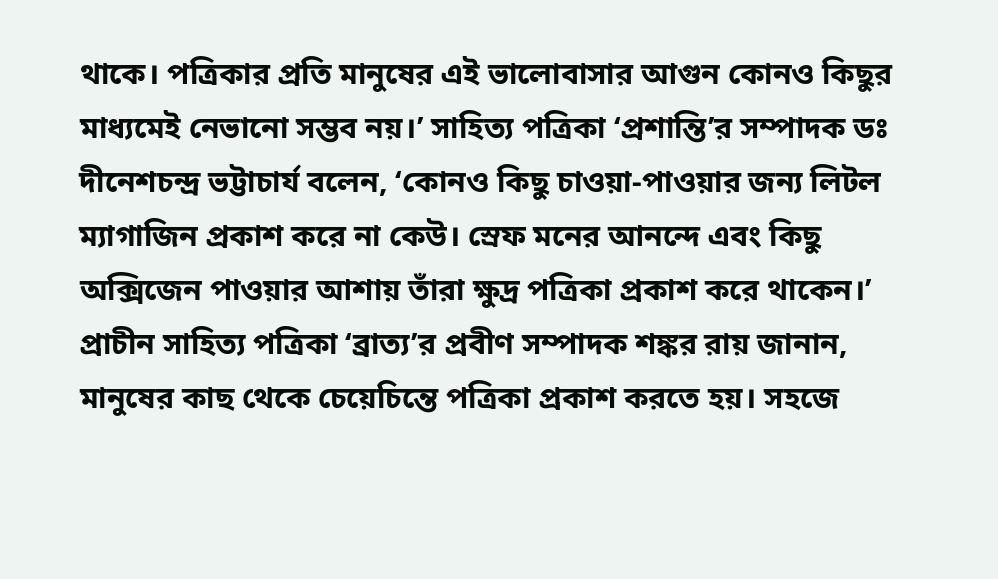থাকে। পত্রিকার প্রতি মানুষের এই ভালোবাসার আগুন কোনও কিছুর মাধ্যমেই নেভানো সম্ভব নয়।’ সাহিত্য পত্রিকা ‘প্রশান্তি’র সম্পাদক ডঃ দীনেশচন্দ্র ভট্টাচার্য বলেন, ‘কোনও কিছু চাওয়া‑পাওয়ার জন্য লিটল ম্যাগাজিন প্রকাশ করে না কেউ। স্রেফ মনের আনন্দে এবং কিছু অক্সিজেন পাওয়ার আশায় তাঁরা ক্ষুদ্র পত্রিকা প্রকাশ করে থাকেন।’ প্রাচীন সাহিত্য পত্রিকা ‘ব্রাত্য’র প্রবীণ সম্পাদক শঙ্কর রায় জানান, মানুষের কাছ থেকে চেয়েচিন্তে পত্রিকা প্রকাশ করতে হয়। সহজে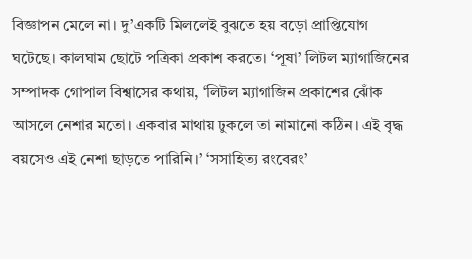বিজ্ঞাপন মেলে না। দু’একটি মিললেই বুঝতে হয় বড়ো প্রাপ্তিযোগ ঘটেছে। কালঘাম ছোটে পত্রিকা প্রকাশ করতে। ‘পূষা’ লিটল ম্যাগাজিনের সম্পাদক গোপাল বিশ্বাসের কথায়, ‘লিটল ম্যাগাজিন প্রকাশের ঝোঁক আসলে নেশার মতো। একবার মাথায় ঢুকলে তা নামানো কঠিন। এই বৃদ্ধ বয়সেও এই নেশা ছাড়তে পারিনি।’ ‘সসাহিত্য রংবেরং’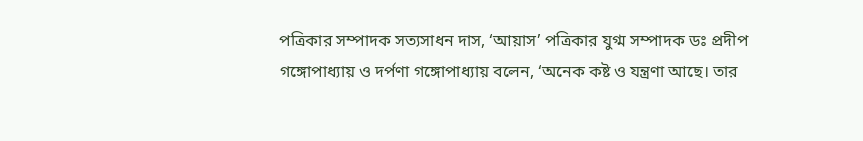পত্রিকার সম্পাদক সত্যসাধন দাস, ‘আয়াস’ পত্রিকার যুগ্ম সম্পাদক ডঃ প্রদীপ গঙ্গোপাধ্যায় ও দর্পণা গঙ্গোপাধ্যায় বলেন, ‘অনেক কষ্ট ও যন্ত্রণা আছে। তার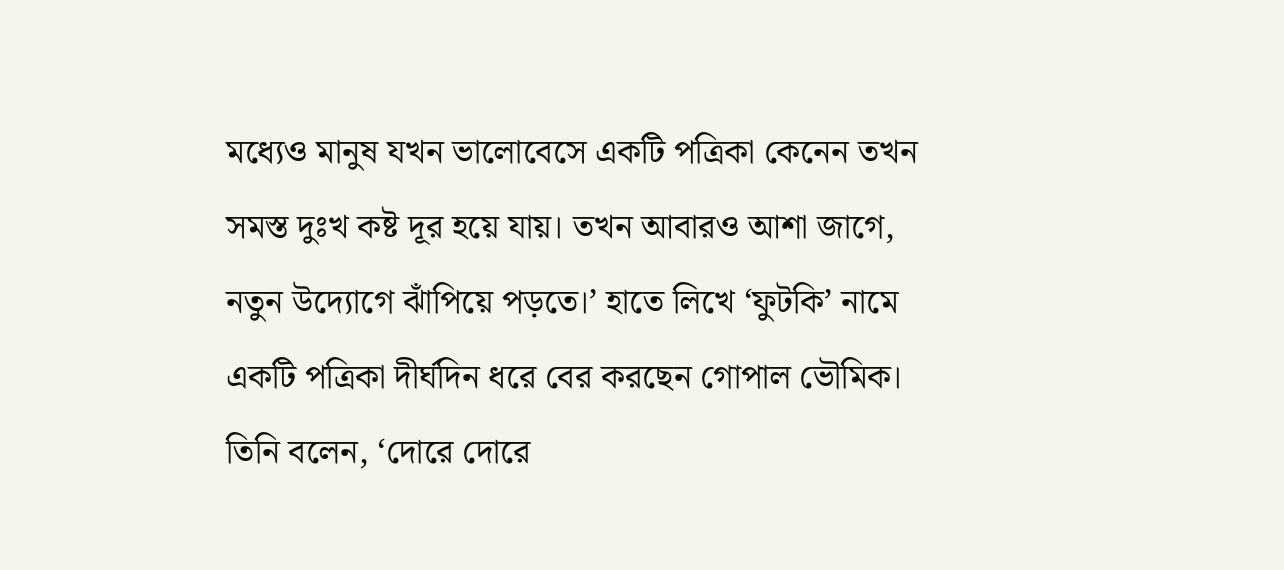মধ্যেও মানুষ যখন ভালোবেসে একটি পত্রিকা কেনেন তখন সমস্ত দুঃখ কষ্ট দূর হয়ে যায়। তখন আবারও আশা জাগে, নতুন উদ্যোগে ঝাঁপিয়ে পড়তে।’ হাতে লিখে ‘ফুটকি’ নামে একটি পত্রিকা দীর্ঘদিন ধরে বের করছেন গোপাল ভৌমিক। তিনি বলেন, ‘দোরে দোরে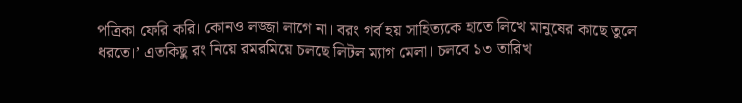পত্রিকা ফেরি করি। কোনও লজ্জা লাগে না। বরং গর্ব হয় সাহিত্যকে হাতে লিখে মানুষের কাছে তুলে ধরতে।’ এতকিছু রং নিয়ে রমরমিয়ে চলছে লিটল ম্যাগ মেলা। চলবে ১৩ তারিখ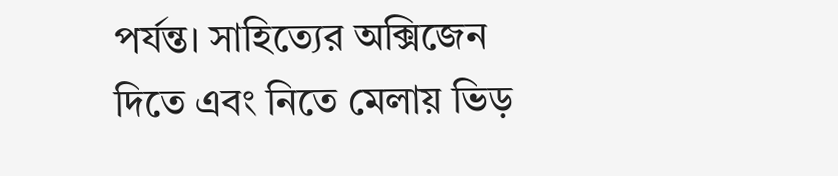পর্যন্ত। সাহিত্যের অক্সিজেন দিতে এবং নিতে মেলায় ভিড়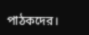পাঠকদের।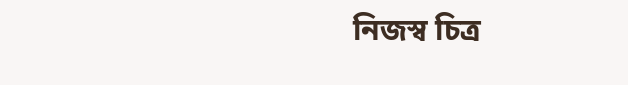নিজস্ব চিত্র